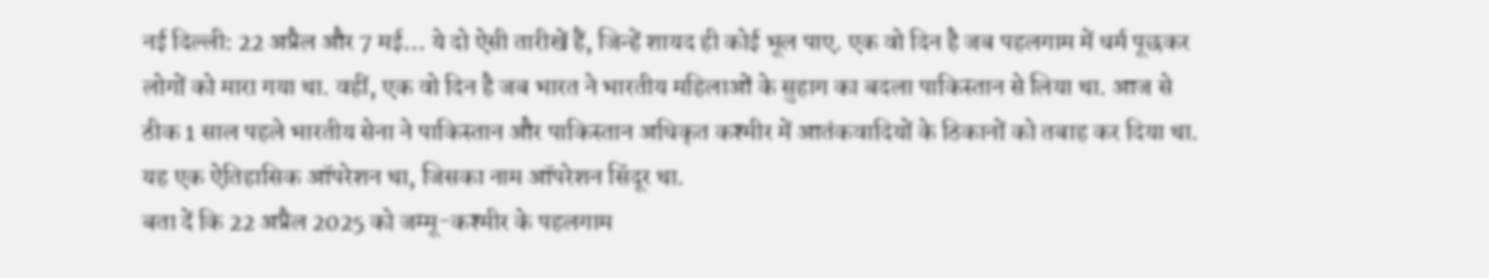नई दिल्ली: 22 अप्रैल और 7 मई… ये दो ऐसी तारीखें हैं, जिन्हें शायद ही कोई भूल पाए. एक वो दिन है जब पहलगाम में धर्म पूछकर लोगों को मारा गया था. वहीं, एक वो दिन है जब भारत ने भारतीय महिलाओं के सुहाग का बदला पाकिस्तान से लिया था. आज से ठीक 1 साल पहले भारतीय सेना ने पाकिस्तान और पाकिस्तान अधिकृत कश्मीर में आतंकवादियों के ठिकानों को तबाह कर दिया था. यह एक ऐतिहासिक ऑपरेशन था, जिसका नाम ऑपरेशन सिंदूर था.
बता दें कि 22 अप्रैल 2025 को जम्मू-कश्मीर के पहलगाम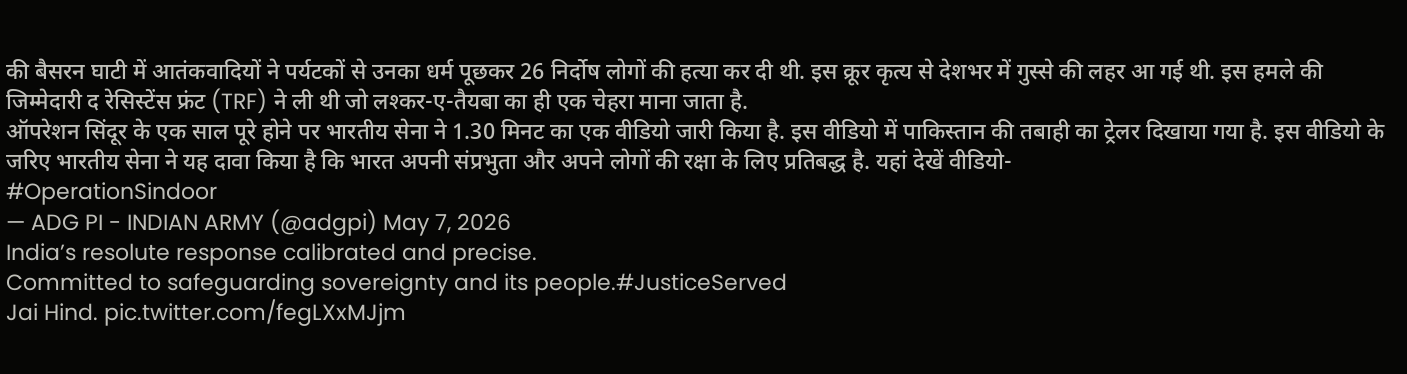की बैसरन घाटी में आतंकवादियों ने पर्यटकों से उनका धर्म पूछकर 26 निर्दोष लोगों की हत्या कर दी थी. इस क्रूर कृत्य से देशभर में गुस्से की लहर आ गई थी. इस हमले की जिम्मेदारी द रेसिस्टेंस फ्रंट (TRF) ने ली थी जो लश्कर-ए-तैयबा का ही एक चेहरा माना जाता है.
ऑपरेशन सिंदूर के एक साल पूरे होने पर भारतीय सेना ने 1.30 मिनट का एक वीडियो जारी किया है. इस वीडियो में पाकिस्तान की तबाही का ट्रेलर दिखाया गया है. इस वीडियो के जरिए भारतीय सेना ने यह दावा किया है कि भारत अपनी संप्रभुता और अपने लोगों की रक्षा के लिए प्रतिबद्ध है. यहां देखें वीडियो-
#OperationSindoor
— ADG PI - INDIAN ARMY (@adgpi) May 7, 2026
India’s resolute response calibrated and precise.
Committed to safeguarding sovereignty and its people.#JusticeServed
Jai Hind. pic.twitter.com/fegLXxMJjm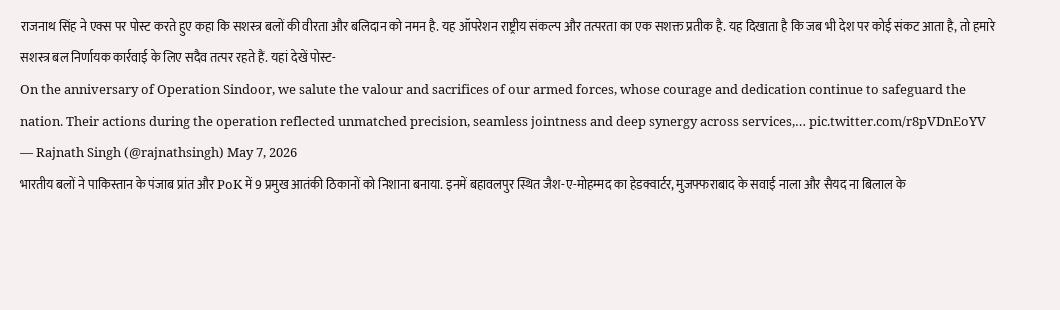राजनाथ सिंह ने एक्स पर पोस्ट करते हुए कहा कि सशस्त्र बलों की वीरता और बलिदान को नमन है. यह ऑपरेशन राष्ट्रीय संकल्प और तत्परता का एक सशक्त प्रतीक है. यह दिखाता है कि जब भी देश पर कोई संकट आता है, तो हमारे सशस्त्र बल निर्णायक कार्रवाई के लिए सदैव तत्पर रहते हैं. यहां देखें पोस्ट-
On the anniversary of Operation Sindoor, we salute the valour and sacrifices of our armed forces, whose courage and dedication continue to safeguard the nation. Their actions during the operation reflected unmatched precision, seamless jointness and deep synergy across services,… pic.twitter.com/r8pVDnEoYV
— Rajnath Singh (@rajnathsingh) May 7, 2026
भारतीय बलों ने पाकिस्तान के पंजाब प्रांत और PoK में 9 प्रमुख आतंकी ठिकानों को निशाना बनाया. इनमें बहावलपुर स्थित जैश-ए-मोहम्मद का हेडक्वार्टर, मुजफ्फराबाद के सवाई नाला और सैयद ना बिलाल के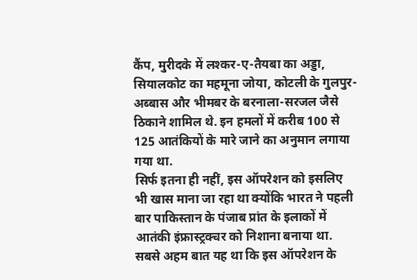कैंप, मुरीदके में लश्कर-ए-तैयबा का अड्डा, सियालकोट का महमूना जोया, कोटली के गुलपुर-अब्बास और भीमबर के बरनाला-सरजल जैसे ठिकाने शामिल थे. इन हमलों में करीब 100 से 125 आतंकियों के मारे जाने का अनुमान लगाया गया था.
सिर्फ इतना ही नहीं, इस ऑपरेशन को इसलिए भी खास माना जा रहा था क्योंकि भारत ने पहली बार पाकिस्तान के पंजाब प्रांत के इलाकों में आतंकी इंफ्रास्ट्रक्चर को निशाना बनाया था. सबसे अहम बात यह था कि इस ऑपरेशन के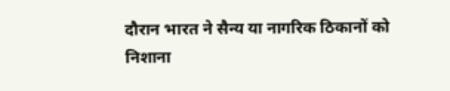दौरान भारत ने सैन्य या नागरिक ठिकानों को निशाना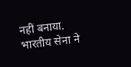नहीं बनाया. भारतीय सेना ने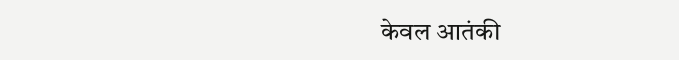केवल आतंकी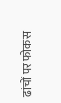ढांचों पर फोकस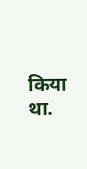किया था.